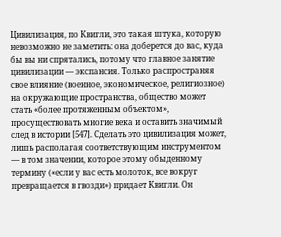Цивилизация, по Квигли, это такая штука, которую невозможно не заметить: она доберется до вас, куда бы вы ни спрятались, потому что главное занятие цивилизации — экспансия. Только распространяя свое влияние (военное, экономическое, религиозное) на окружающие пространства, общество может стать «более протяженным объектом», просуществовать многие века и оставить значимый след в истории [547]. Сделать это цивилизация может, лишь располагая соответствующим инструментом — в том значении, которое этому обыденному термину («если у вас есть молоток, все вокруг превращается в гвозди») придает Квигли. Он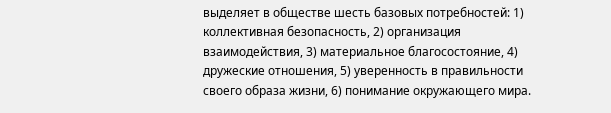выделяет в обществе шесть базовых потребностей: 1) коллективная безопасность, 2) организация взаимодействия, 3) материальное благосостояние, 4) дружеские отношения, 5) уверенность в правильности своего образа жизни, 6) понимание окружающего мира.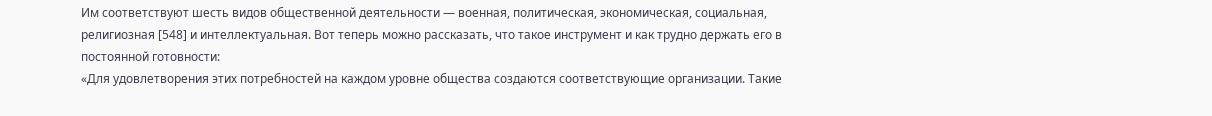Им соответствуют шесть видов общественной деятельности — военная, политическая, экономическая, социальная, религиозная [548] и интеллектуальная. Вот теперь можно рассказать, что такое инструмент и как трудно держать его в постоянной готовности:
«Для удовлетворения этих потребностей на каждом уровне общества создаются соответствующие организации. Такие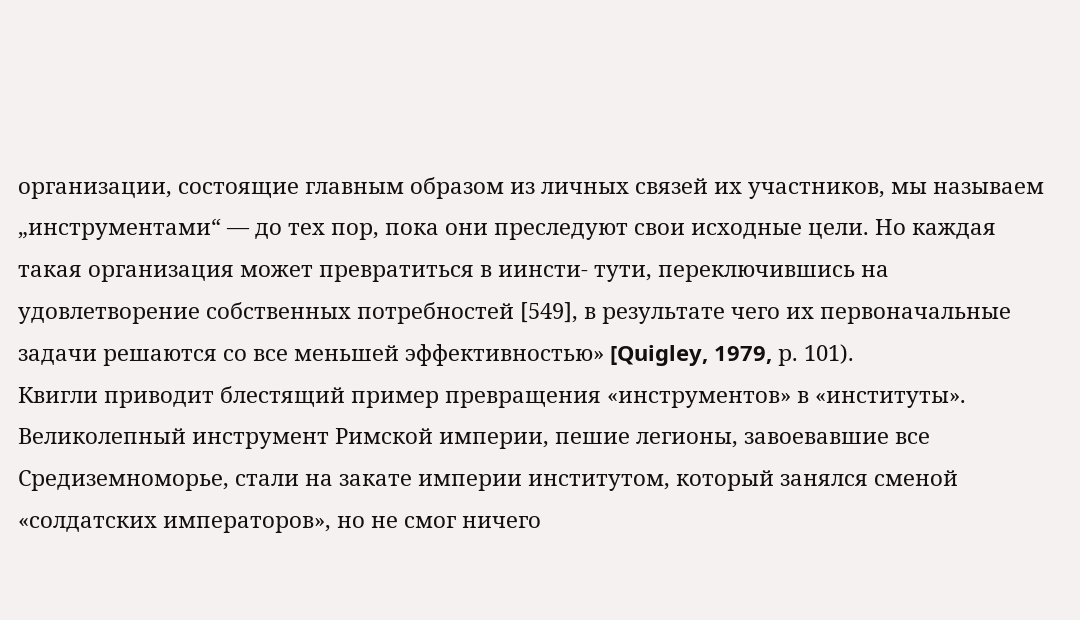организации, состоящие главным образом из личных связей их участников, мы называем „инструментами“ — до тех пор, пока они преследуют свои исходные цели. Но каждая такая организация может превратиться в иинсти- тути, переключившись на удовлетворение собственных потребностей [549], в результате чего их первоначальные задачи решаются со все меньшей эффективностью» [Quigley, 1979, р. 101).
Квигли приводит блестящий пример превращения «инструментов» в «институты». Великолепный инструмент Римской империи, пешие легионы, завоевавшие все Средиземноморье, стали на закате империи институтом, который занялся сменой «солдатских императоров», но не смог ничего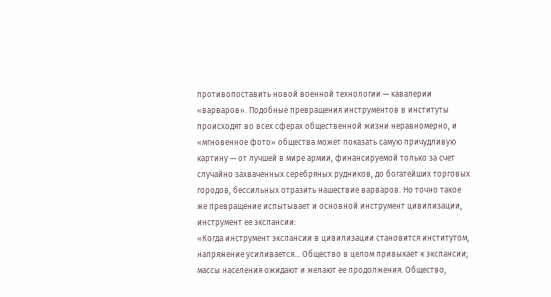противопоставить новой военной технологии — кавалерии «варваров». Подобные превращения инструментов в институты происходят во всех сферах общественной жизни неравномерно, и «мгновенное фото» общества может показать самую причудливую картину — от лучшей в мире армии, финансируемой только за счет случайно захваченных серебряных рудников, до богатейших торговых городов, бессильных отразить нашествие варваров. Но точно такое же превращение испытывает и основной инструмент цивилизации, инструмент ее экспансии:
«Когда инструмент экспансии в цивилизации становится институтом, напряжение усиливается… Общество в целом привыкает к экспансии; массы населения ожидают и желают ее продолжения. Общество,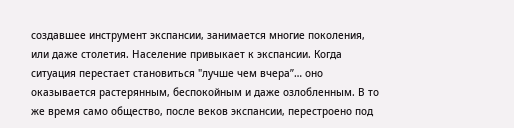создавшее инструмент экспансии, занимается многие поколения, или даже столетия. Население привыкает к экспансии. Когда ситуация перестает становиться "лучше чем вчера”… оно оказывается растерянным, беспокойным и даже озлобленным. В то же время само общество, после веков экспансии, перестроено под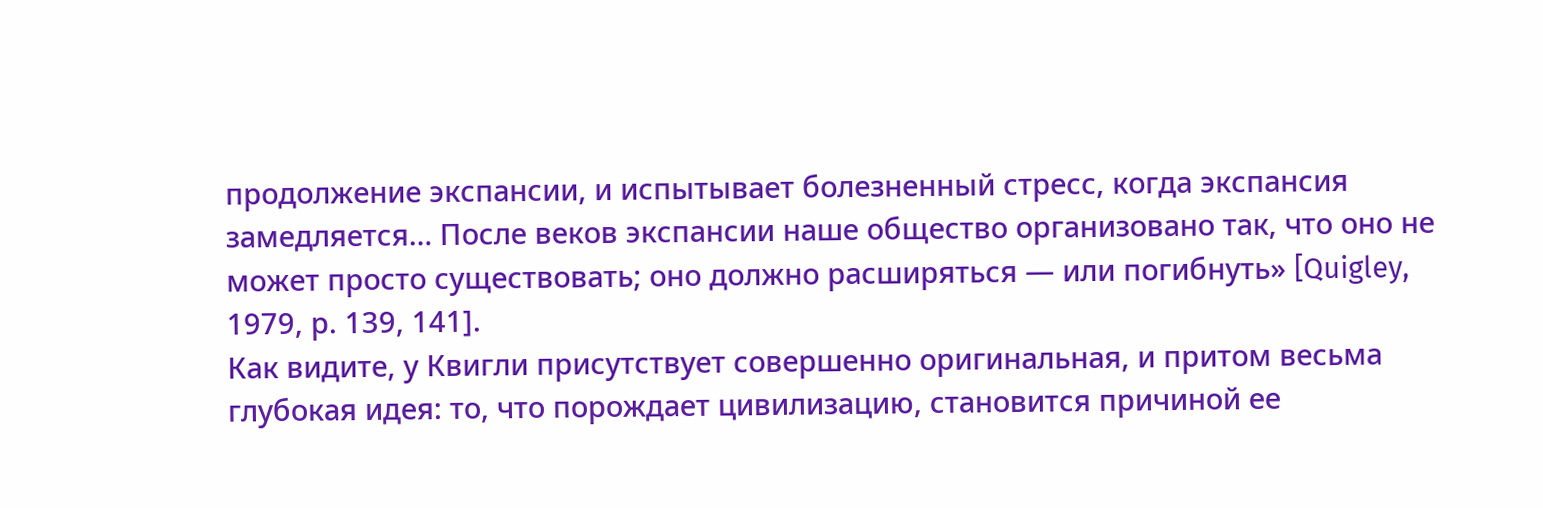продолжение экспансии, и испытывает болезненный стресс, когда экспансия замедляется… После веков экспансии наше общество организовано так, что оно не может просто существовать; оно должно расширяться — или погибнуть» [Quigley, 1979, р. 139, 141].
Как видите, у Квигли присутствует совершенно оригинальная, и притом весьма глубокая идея: то, что порождает цивилизацию, становится причиной ее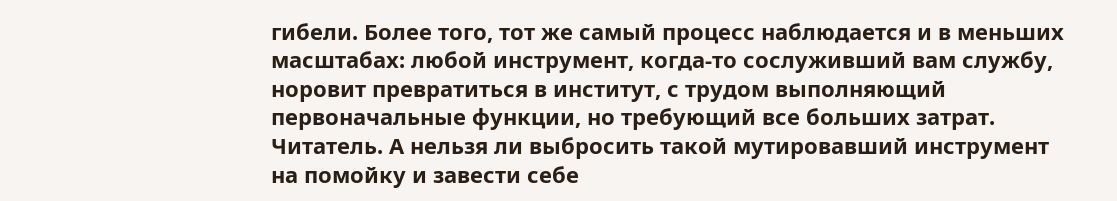гибели. Более того, тот же самый процесс наблюдается и в меньших масштабах: любой инструмент, когда‑то сослуживший вам службу, норовит превратиться в институт, с трудом выполняющий первоначальные функции, но требующий все больших затрат.
Читатель. А нельзя ли выбросить такой мутировавший инструмент на помойку и завести себе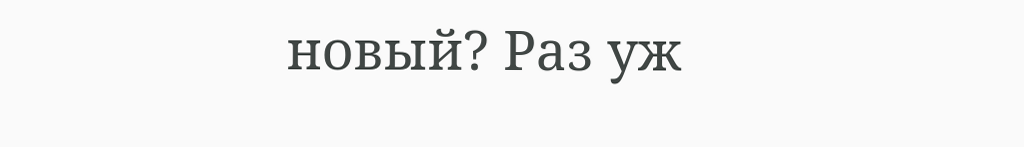новый? Раз уж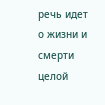речь идет о жизни и смерти целой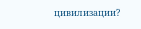цивилизации?